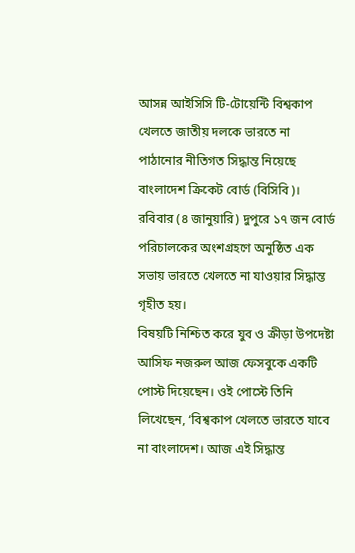আসন্ন আইসিসি টি-টোয়েন্টি বিশ্বকাপ খেলতে জাতীয় দলকে ভারতে না পাঠানোর নীতিগত সিদ্ধান্ত নিয়েছে বাংলাদেশ ক্রিকেট বোর্ড (বিসিবি)।
রবিবার (৪ জানুয়ারি) দুপুরে ১৭ জন বোর্ড পরিচালকের অংশগ্রহণে অনুষ্ঠিত এক সভায় ভারতে খেলতে না যাওয়ার সিদ্ধান্ত গৃহীত হয়।
বিষয়টি নিশ্চিত করে যুব ও ক্রীড়া উপদেষ্টা আসিফ নজরুল আজ ফেসবুকে একটি পোস্ট দিয়েছেন। ওই পোস্টে তিনি লিখেছেন, ‘বিশ্বকাপ খেলতে ভারতে যাবে না বাংলাদেশ। আজ এই সিদ্ধান্ত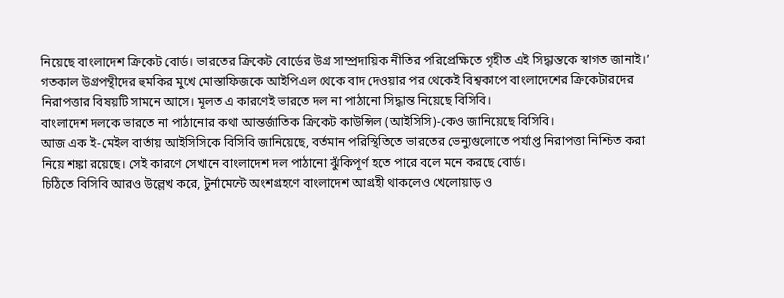নিয়েছে বাংলাদেশ ক্রিকেট বোর্ড। ভারতের ক্রিকেট বোর্ডের উগ্র সাম্প্রদায়িক নীতির পরিপ্রেক্ষিতে গৃহীত এই সিদ্ধান্তকে স্বাগত জানাই।’
গতকাল উগ্রপন্থীদের হুমকির মুখে মোস্তাফিজকে আইপিএল থেকে বাদ দেওয়ার পর থেকেই বিশ্বকাপে বাংলাদেশের ক্রিকেটারদের নিরাপত্তার বিষয়টি সামনে আসে। মূলত এ কারণেই ভারতে দল না পাঠানো সিদ্ধান্ত নিয়েছে বিসিবি।
বাংলাদেশ দলকে ভারতে না পাঠানোর কথা আন্তর্জাতিক ক্রিকেট কাউন্সিল (আইসিসি)-কেও জানিয়েছে বিসিবি।
আজ এক ই-মেইল বার্তায় আইসিসিকে বিসিবি জানিয়েছে, বর্তমান পরিস্থিতিতে ভারতের ভেন্যুগুলোতে পর্যাপ্ত নিরাপত্তা নিশ্চিত করা নিয়ে শঙ্কা রয়েছে। সেই কারণে সেখানে বাংলাদেশ দল পাঠানো ঝুঁকিপূর্ণ হতে পারে বলে মনে করছে বোর্ড।
চিঠিতে বিসিবি আরও উল্লেখ করে, টুর্নামেন্টে অংশগ্রহণে বাংলাদেশ আগ্রহী থাকলেও খেলোয়াড় ও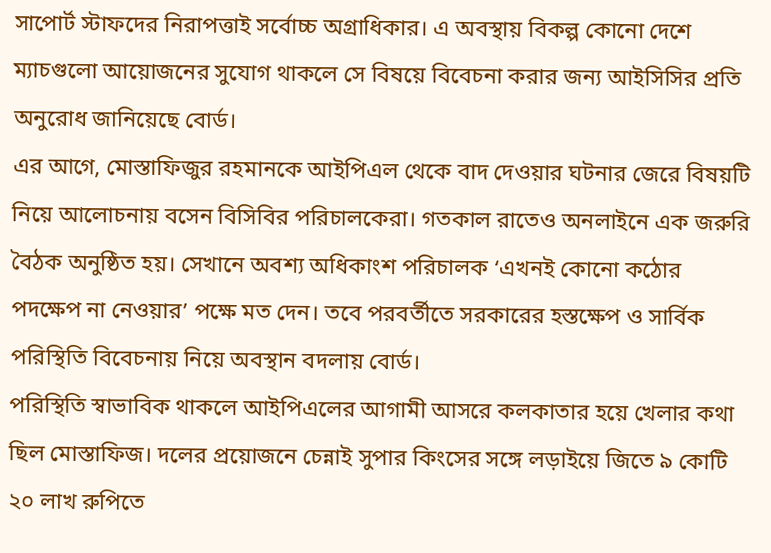সাপোর্ট স্টাফদের নিরাপত্তাই সর্বোচ্চ অগ্রাধিকার। এ অবস্থায় বিকল্প কোনো দেশে ম্যাচগুলো আয়োজনের সুযোগ থাকলে সে বিষয়ে বিবেচনা করার জন্য আইসিসির প্রতি অনুরোধ জানিয়েছে বোর্ড।
এর আগে, মোস্তাফিজুর রহমানকে আইপিএল থেকে বাদ দেওয়ার ঘটনার জেরে বিষয়টি নিয়ে আলোচনায় বসেন বিসিবির পরিচালকেরা। গতকাল রাতেও অনলাইনে এক জরুরি বৈঠক অনুষ্ঠিত হয়। সেখানে অবশ্য অধিকাংশ পরিচালক ‘এখনই কোনো কঠোর পদক্ষেপ না নেওয়ার’ পক্ষে মত দেন। তবে পরবর্তীতে সরকারের হস্তক্ষেপ ও সার্বিক পরিস্থিতি বিবেচনায় নিয়ে অবস্থান বদলায় বোর্ড।
পরিস্থিতি স্বাভাবিক থাকলে আইপিএলের আগামী আসরে কলকাতার হয়ে খেলার কথা ছিল মোস্তাফিজ। দলের প্রয়োজনে চেন্নাই সুপার কিংসের সঙ্গে লড়াইয়ে জিতে ৯ কোটি ২০ লাখ রুপিতে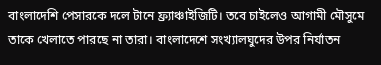বাংলাদেশি পেসারকে দলে টানে ফ্র্যাঞ্চাইজিটি। তবে চাইলেও আগামী মৌসুমে তাকে খেলাতে পারছে না তারা। বাংলাদেশে সংখ্যালঘুদের উপর নির্যাতন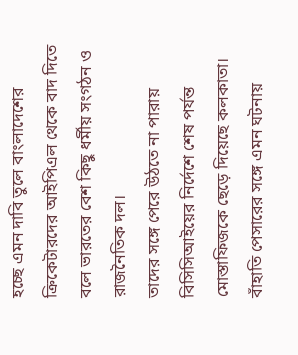হচ্ছে এমন দাবি তুলে বাংলাদেশের ক্রিকেটারদের আইপিএল থেকে বাদ দিতে বলে ভারতের বেশ কিছু ধর্মীয় সংগঠন ও রাজনৈতিক দল।
তাদের সঙ্গে পেরে উঠতে না পারায় বিসিসিআইয়ের নির্দেশে শেষ পর্যন্ত মোস্তাফিজকে ছেড়ে দিয়েছে কলকাতা। বাঁহাতি পেসারের সঙ্গে এমন ঘটনায়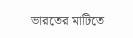ভারতের মাটিতে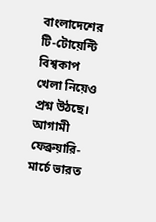বাংলাদেশের টি-টোয়েন্টি বিশ্বকাপ খেলা নিয়েও প্রশ্ন উঠছে।
আগামী ফেব্রুয়ারি-মার্চে ভারত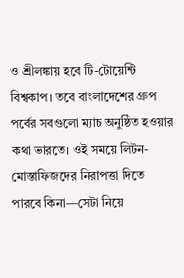ও শ্রীলঙ্কায় হবে টি-টোয়েন্টি বিশ্বকাপ। তবে বাংলাদেশের গ্রুপ পর্বের সবগুলো ম্যাচ অনুষ্ঠিত হওয়ার কথা ভারতে। ওই সময়ে লিটন-মোস্তাফিজদের নিরাপত্তা দিতে পারবে কিনা—সেটা নিয়ে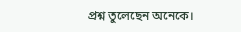প্রশ্ন তুলেছেন অনেকে।